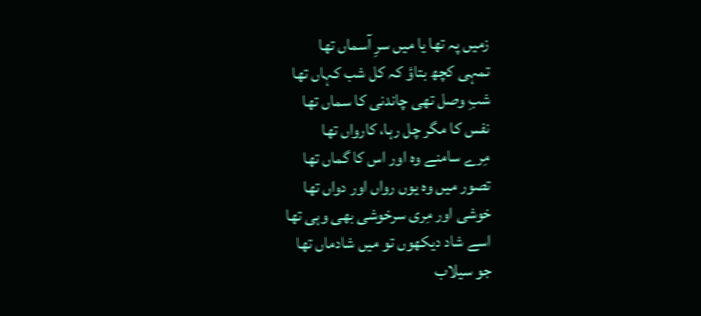زمیں پہ تھا یا میں سرِ آسماں تھا
تمہی کچھ بتاؤ کہ کل شب کہاں تھا
شبِ وصل تھی چاندنی کا سماں تھا
نفس کا مگر چل رہا، کارواں تھا
مِرے سامنے وہ اور اس کا گماں تھا
تصور میں وہ یوں رواں اور دواں تھا
خوشی اور مِری سرخوشی بھی وہی تھا
اسے شاد دیکھوں تو میں شادماں تھا
جو سیلاب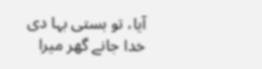آیا، تو بستی بہا دی
خدا جانے گھر میرا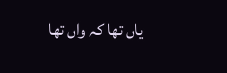یاں تھا کہ واں تھا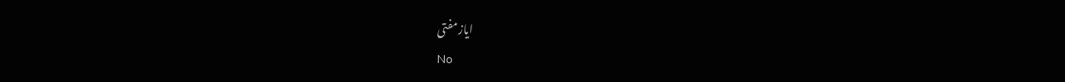ایاز مفتی
No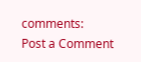comments:
Post a Comment